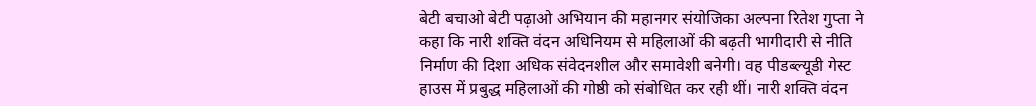बेटी बचाओ बेटी पढ़ाओ अभियान की महानगर संयोजिका अल्पना रितेश गुप्ता ने कहा कि नारी शक्ति वंदन अधिनियम से महिलाओं की बढ़ती भागीदारी से नीति निर्माण की दिशा अधिक संवेदनशील और समावेशी बनेगी। वह पीडब्ल्यूडी गेस्ट हाउस में प्रबुद्ध महिलाओं की गोष्ठी को संबोधित कर रही थीं। नारी शक्ति वंदन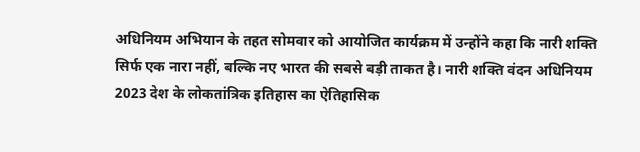अधिनियम अभियान के तहत सोमवार को आयोजित कार्यक्रम में उन्होंने कहा कि नारी शक्ति सिर्फ एक नारा नहीं, बल्कि नए भारत की सबसे बड़ी ताकत है। नारी शक्ति वंदन अधिनियम 2023 देश के लोकतांत्रिक इतिहास का ऐतिहासिक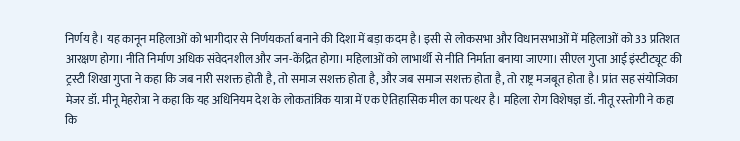निर्णय है। यह कानून महिलाओं को भागीदार से निर्णयकर्ता बनाने की दिशा में बड़ा कदम है। इसी से लोकसभा और विधानसभाओं में महिलाओं को 33 प्रतिशत आरक्षण होगा। नीति निर्माण अधिक संवेदनशील और जन-केंद्रित होगा। महिलाओं को लाभार्थी से नीति निर्माता बनाया जाएगा। सीएल गुप्ता आई इंस्टीट्यूट की ट्रस्टी शिखा गुप्ता ने कहा कि जब नारी सशक्त होती है, तो समाज सशक्त होता है, और जब समाज सशक्त होता है, तो राष्ट्र मजबूत होता है। प्रांत सह संयोजिका मेजर डॉ. मीनू मेहरोत्रा ने कहा कि यह अधिनियम देश के लोकतांत्रिक यात्रा में एक ऐतिहासिक मील का पत्थर है। महिला रोग विशेषज्ञ डॉ. नीतू रस्तोगी ने कहा कि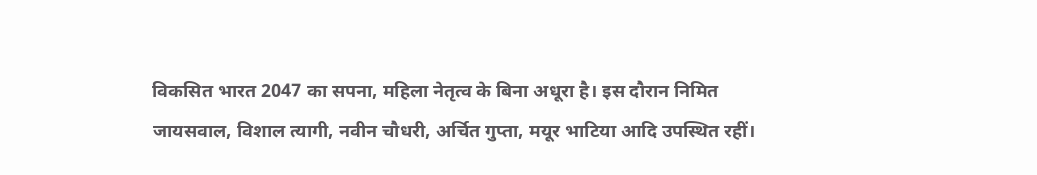विकसित भारत 2047 का सपना, महिला नेतृत्व के बिना अधूरा है। इस दौरान निमित जायसवाल, विशाल त्यागी, नवीन चौधरी, अर्चित गुप्ता, मयूर भाटिया आदि उपस्थित रहीं।